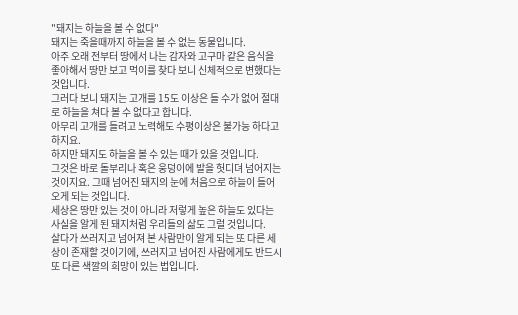"돼지는 하늘을 볼 수 없다"
돼지는 죽을때까지 하늘을 볼 수 없는 동물입니다.
아주 오래 전부터 땅에서 나는 감자와 고구마 같은 음식을 좋아해서 땅만 보고 먹이를 찾다 보니 신체적으로 변했다는 것입니다.
그러다 보니 돼지는 고개를 15도 이상은 들 수가 없어 절대로 하늘을 쳐다 볼 수 없다고 합니다.
아무리 고개를 들려고 노력해도 수평이상은 불가능 하다고 하지요.
하지만 돼지도 하늘을 볼 수 있는 때가 있을 것입니다.
그것은 바로 돌부리나 혹은 웅덩이에 발을 헛디뎌 넘어지는 것이지요. 그때 넘어진 돼지의 눈에 처음으로 하늘이 들어오게 되는 것입니다.
세상은 땅만 있는 것이 아니라 저렇게 높은 하늘도 있다는 사실을 알게 된 돼지처럼 우리들의 삶도 그럴 것입니다.
살다가 쓰러지고 넘어져 본 사람만이 알게 되는 또 다른 세상이 존재할 것이기에, 쓰러지고 넘어진 사람에게도 반드시 또 다른 색깔의 희망이 있는 법입니다.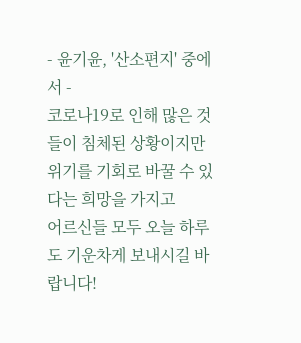- 윤기윤, '산소편지' 중에서 -
코로나19로 인해 많은 것들이 침체된 상황이지만 위기를 기회로 바꿀 수 있다는 희망을 가지고
어르신들 모두 오늘 하루도 기운차게 보내시길 바랍니다!